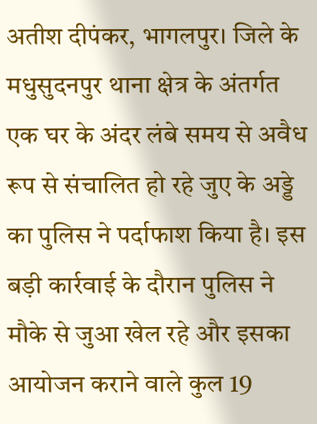अतीश दीपंकर, भागलपुर। जिले के मधुसुदनपुर थाना क्षेत्र के अंतर्गत एक घर के अंदर लंबे समय से अवैध रूप से संचालित हो रहे जुए के अड्डे का पुलिस ने पर्दाफाश किया है। इस बड़ी कार्रवाई के दौरान पुलिस ने मौके से जुआ खेल रहे और इसका आयोजन कराने वाले कुल 19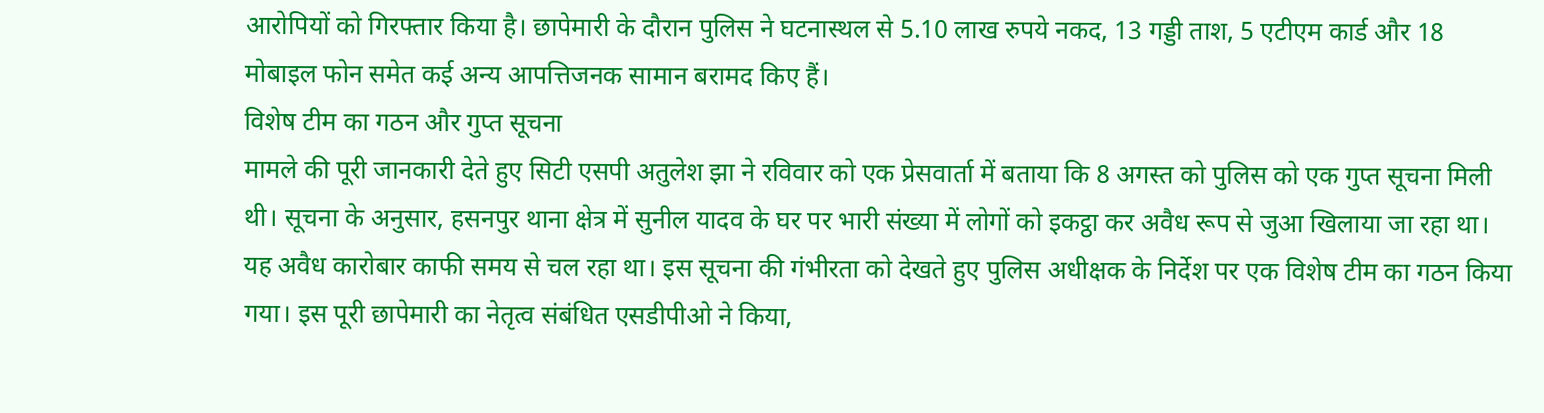आरोपियों को गिरफ्तार किया है। छापेमारी के दौरान पुलिस ने घटनास्थल से 5.10 लाख रुपये नकद, 13 गड्डी ताश, 5 एटीएम कार्ड और 18 मोबाइल फोन समेत कई अन्य आपत्तिजनक सामान बरामद किए हैं।
विशेष टीम का गठन और गुप्त सूचना
मामले की पूरी जानकारी देते हुए सिटी एसपी अतुलेश झा ने रविवार को एक प्रेसवार्ता में बताया कि 8 अगस्त को पुलिस को एक गुप्त सूचना मिली थी। सूचना के अनुसार, हसनपुर थाना क्षेत्र में सुनील यादव के घर पर भारी संख्या में लोगों को इकट्ठा कर अवैध रूप से जुआ खिलाया जा रहा था। यह अवैध कारोबार काफी समय से चल रहा था। इस सूचना की गंभीरता को देखते हुए पुलिस अधीक्षक के निर्देश पर एक विशेष टीम का गठन किया गया। इस पूरी छापेमारी का नेतृत्व संबंधित एसडीपीओ ने किया,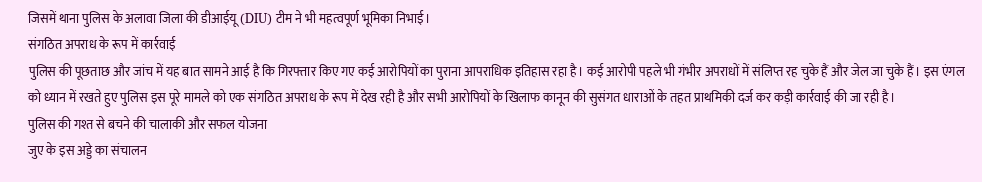जिसमें थाना पुलिस के अलावा जिला की डीआईयू (DIU) टीम ने भी महत्वपूर्ण भूमिका निभाई।
संगठित अपराध के रूप में कार्रवाई
पुलिस की पूछताछ और जांच में यह बात सामने आई है कि गिरफ्तार किए गए कई आरोपियों का पुराना आपराधिक इतिहास रहा है। कई आरोपी पहले भी गंभीर अपराधों में संलिप्त रह चुके हैं और जेल जा चुके हैं। इस एंगल को ध्यान में रखते हुए पुलिस इस पूरे मामले को एक संगठित अपराध के रूप में देख रही है और सभी आरोपियों के खिलाफ कानून की सुसंगत धाराओं के तहत प्राथमिकी दर्ज कर कड़ी कार्रवाई की जा रही है।
पुलिस की गश्त से बचने की चालाकी और सफल योजना
जुए के इस अड्डे का संचालन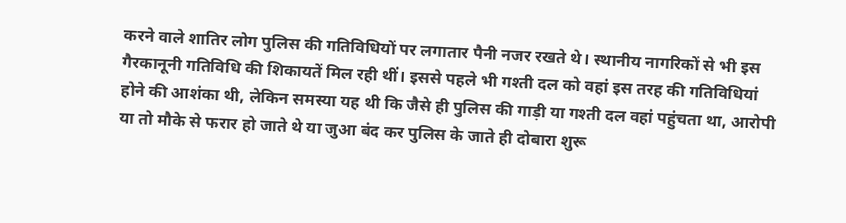करने वाले शातिर लोग पुलिस की गतिविधियों पर लगातार पैनी नजर रखते थे। स्थानीय नागरिकों से भी इस गैरकानूनी गतिविधि की शिकायतें मिल रही थीं। इससे पहले भी गश्ती दल को वहां इस तरह की गतिविधियां होने की आशंका थी, लेकिन समस्या यह थी कि जैसे ही पुलिस की गाड़ी या गश्ती दल वहां पहुंचता था, आरोपी या तो मौके से फरार हो जाते थे या जुआ बंद कर पुलिस के जाते ही दोबारा शुरू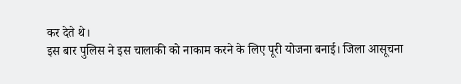कर देते थे।
इस बार पुलिस ने इस चालाकी को नाकाम करने के लिए पूरी योजना बनाई। जिला आसूचना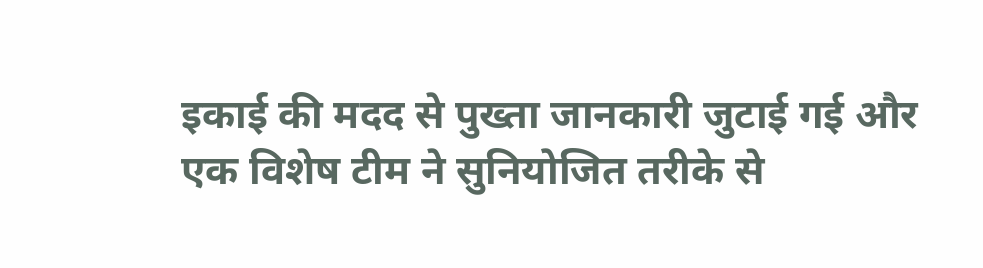इकाई की मदद से पुख्ता जानकारी जुटाई गई और एक विशेष टीम ने सुनियोजित तरीके से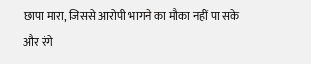छापा मारा, जिससे आरोपी भागने का मौका नहीं पा सके और रंगे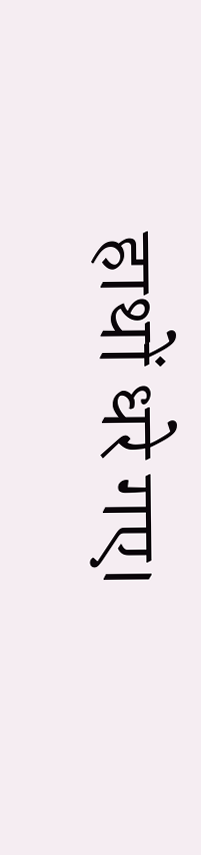हाथों धरे गए।